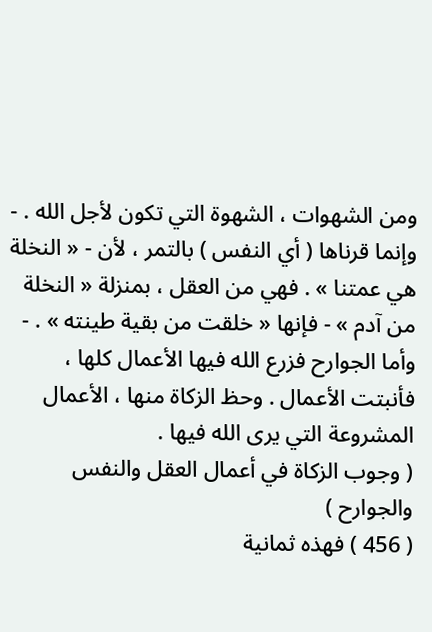ومن الشهوات ، الشهوة التي تكون لأجل الله . - وإنما قرناها ( أي النفس ) بالتمر ، لأن - « النخلة هي عمتنا » . فهي من العقل ، بمنزلة « النخلة من آدم » - فإنها « خلقت من بقية طينته » . - وأما الجوارح فزرع الله فيها الأعمال كلها ، فأنبتت الأعمال . وحظ الزكاة منها ، الأعمال المشروعة التي يرى الله فيها .
( وجوب الزكاة في أعمال العقل والنفس والجوارح )
( 456 ) فهذه ثمانية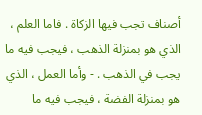أصناف تجب فيها الزكاة . فاما العلم ، الذي هو بمنزلة الذهب ، فيجب فيه ما يجب في الذهب . - وأما العمل ، الذي هو بمنزلة الفضة ، فيجب فيه ما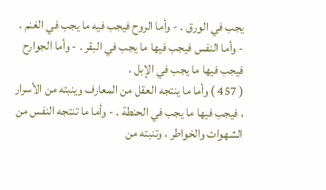يجب في الورق . - وأما الروح فيجب فيه ما يجب في الغنم . - وأما النفس فيجب فيها ما يجب في البقر . - وأما الجوارح فيجب فيها ما يجب في الإبل .
( 457 ) وأما ما ينتجه العقل من المعارف وينبته من الأسرار ، فيجب فيها ما يجب في الحنطة . - وأما ما تنتجه النفس من الشهوات والخواطر ، وتنبته من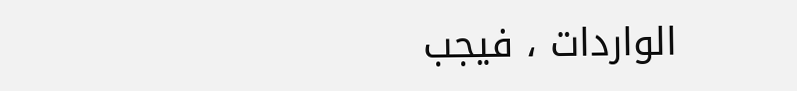الواردات ، فيجب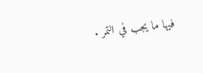فيها ما يجب في التمر .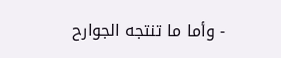- وأما ما تنتجه الجوارح